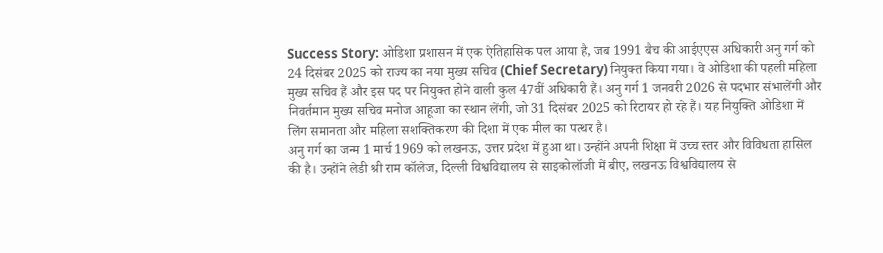Success Story: ओडिशा प्रशासन में एक ऐतिहासिक पल आया है, जब 1991 बैच की आईएएस अधिकारी अनु गर्ग को 24 दिसंबर 2025 को राज्य का नया मुख्य सचिव (Chief Secretary) नियुक्त किया गया। वे ओडिशा की पहली महिला मुख्य सचिव हैं और इस पद पर नियुक्त होने वाली कुल 47वीं अधिकारी हैं। अनु गर्ग 1 जनवरी 2026 से पदभार संभालेंगी और निवर्तमान मुख्य सचिव मनोज आहूजा का स्थान लेंगी, जो 31 दिसंबर 2025 को रिटायर हो रहे हैं। यह नियुक्ति ओडिशा में लिंग समानता और महिला सशक्तिकरण की दिशा में एक मील का पत्थर है।
अनु गर्ग का जन्म 1 मार्च 1969 को लखनऊ, उत्तर प्रदेश में हुआ था। उन्होंने अपनी शिक्षा में उच्च स्तर और विविधता हासिल की है। उन्होंने लेडी श्री राम कॉलेज, दिल्ली विश्वविद्यालय से साइकोलॉजी में बीए, लखनऊ विश्वविद्यालय से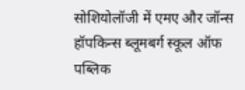सोशियोलॉजी में एमए और जॉन्स हॉपकिन्स ब्लूमबर्ग स्कूल ऑफ पब्लिक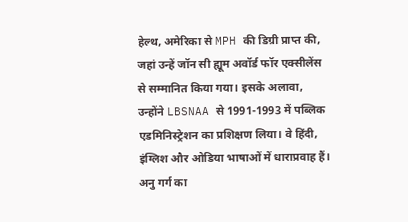हेल्थ, अमेरिका से MPH की डिग्री प्राप्त की, जहां उन्हें जॉन सी ह्यूम अवॉर्ड फॉर एक्सीलेंस से सम्मानित किया गया। इसके अलावा, उन्होंने LBSNAA से 1991-1993 में पब्लिक एडमिनिस्ट्रेशन का प्रशिक्षण लिया। वे हिंदी, इंग्लिश और ओडिया भाषाओं में धाराप्रवाह हैं।
अनु गर्ग का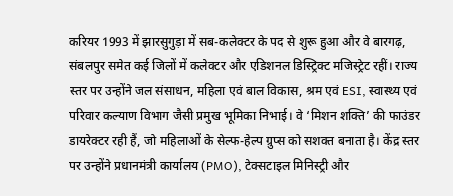करियर 1993 में झारसुगुड़ा में सब-कलेक्टर के पद से शुरू हुआ और वे बारगढ़, संबलपुर समेत कई जिलों में कलेक्टर और एडिशनल डिस्ट्रिक्ट मजिस्ट्रेट रहीं। राज्य स्तर पर उन्होंने जल संसाधन, महिला एवं बाल विकास, श्रम एवं ESI, स्वास्थ्य एवं परिवार कल्याण विभाग जैसी प्रमुख भूमिका निभाई। वे ‘मिशन शक्ति’ की फाउंडर डायरेक्टर रही हैं, जो महिलाओं के सेल्फ-हेल्प ग्रुप्स को सशक्त बनाता है। केंद्र स्तर पर उन्होंने प्रधानमंत्री कार्यालय (PMO), टेक्सटाइल मिनिस्ट्री और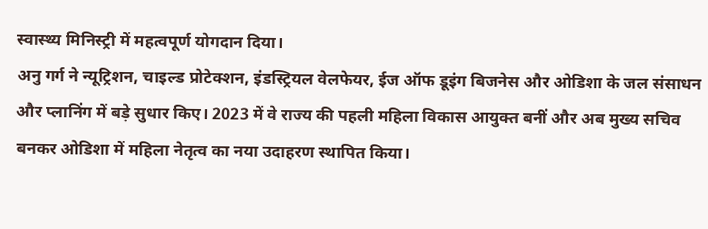स्वास्थ्य मिनिस्ट्री में महत्वपूर्ण योगदान दिया।
अनु गर्ग ने न्यूट्रिशन, चाइल्ड प्रोटेक्शन, इंडस्ट्रियल वेलफेयर, ईज ऑफ डूइंग बिजनेस और ओडिशा के जल संसाधन और प्लानिंग में बड़े सुधार किए। 2023 में वे राज्य की पहली महिला विकास आयुक्त बनीं और अब मुख्य सचिव बनकर ओडिशा में महिला नेतृत्व का नया उदाहरण स्थापित किया।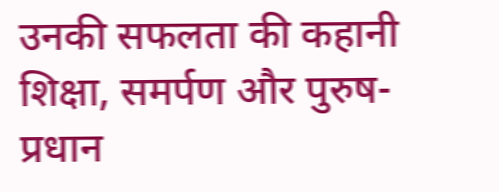उनकी सफलता की कहानी शिक्षा, समर्पण और पुरुष-प्रधान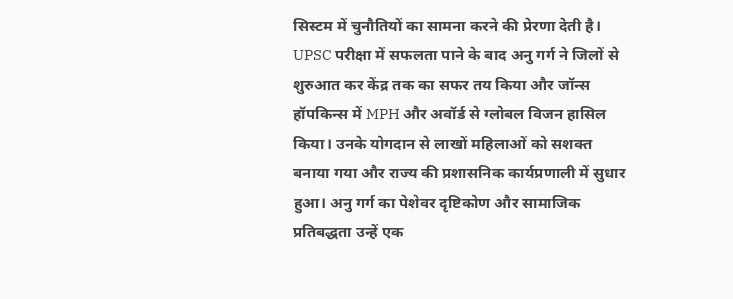सिस्टम में चुनौतियों का सामना करने की प्रेरणा देती है। UPSC परीक्षा में सफलता पाने के बाद अनु गर्ग ने जिलों से शुरुआत कर केंद्र तक का सफर तय किया और जॉन्स हॉपकिन्स में MPH और अवॉर्ड से ग्लोबल विजन हासिल किया। उनके योगदान से लाखों महिलाओं को सशक्त बनाया गया और राज्य की प्रशासनिक कार्यप्रणाली में सुधार हुआ। अनु गर्ग का पेशेवर दृष्टिकोण और सामाजिक प्रतिबद्धता उन्हें एक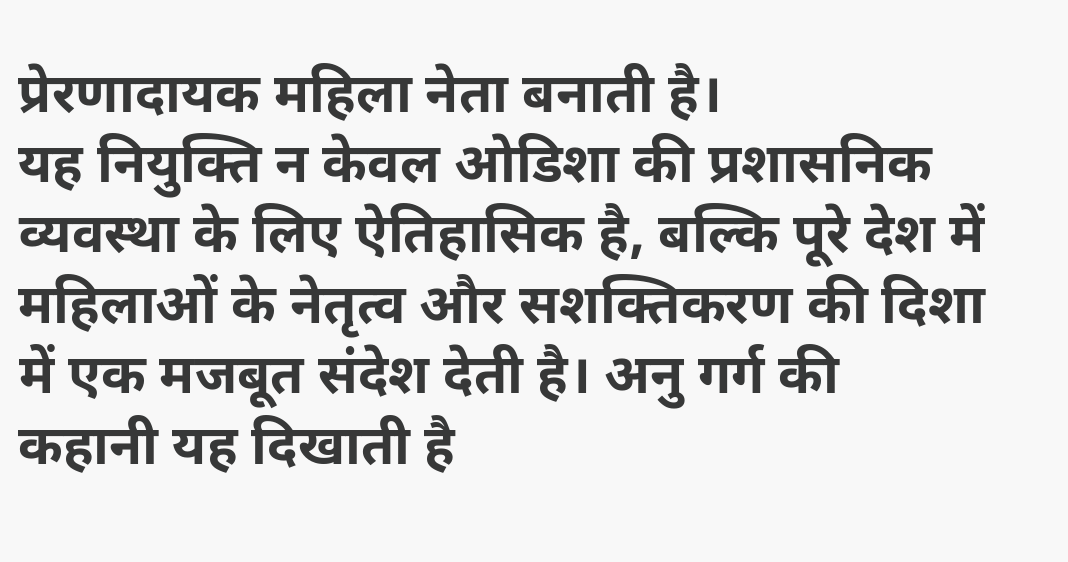प्रेरणादायक महिला नेता बनाती है।
यह नियुक्ति न केवल ओडिशा की प्रशासनिक व्यवस्था के लिए ऐतिहासिक है, बल्कि पूरे देश में महिलाओं के नेतृत्व और सशक्तिकरण की दिशा में एक मजबूत संदेश देती है। अनु गर्ग की कहानी यह दिखाती है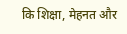कि शिक्षा, मेहनत और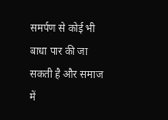समर्पण से कोई भी बाधा पार की जा सकती है और समाज में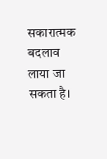सकारात्मक बदलाव लाया जा सकता है।